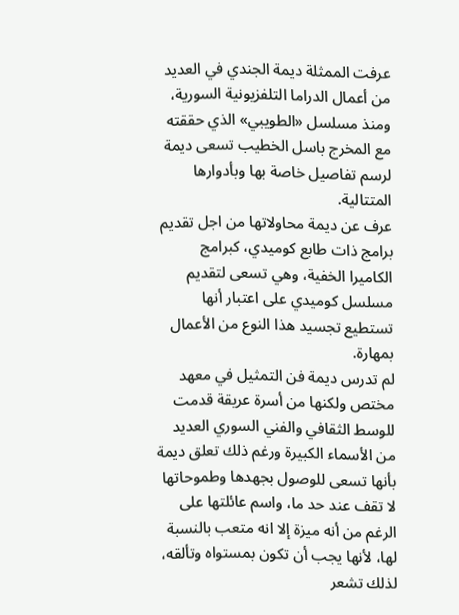عرفت الممثلة ديمة الجندي في العديد من أعمال الدراما التلفزيونية السورية، ومنذ مسلسل «الطويبي» الذي حققته مع المخرج باسل الخطيب تسعى ديمة لرسم تفاصيل خاصة بها وبأدوارها المتتالية.
عرف عن ديمة محاولاتها من اجل تقديم برامج ذات طابع كوميدي، كبرامج الكاميرا الخفية، وهي تسعى لتقديم مسلسل كوميدي على اعتبار أنها تستطيع تجسيد هذا النوع من الأعمال بمهارة.
لم تدرس ديمة فن التمثيل في معهد مختص ولكنها من أسرة عريقة قدمت للوسط الثقافي والفني السوري العديد من الأسماء الكبيرة ورغم ذلك تعلق ديمة بأنها تسعى للوصول بجهدها وطموحاتها لا تقف عند حد ما، واسم عائلتها على الرغم من أنه ميزة إلا انه متعب بالنسبة لها، لأنها يجب أن تكون بمستواه وتألقه، لذلك تشعر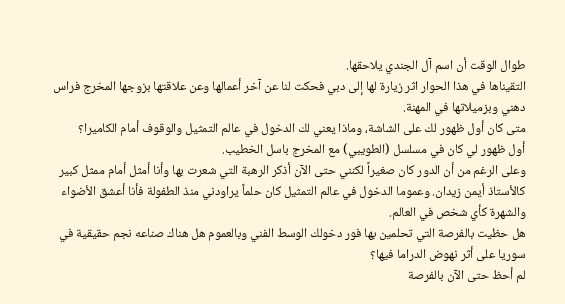طوال الوقت أن اسم آل الجندي يلاحقها.
التقيناها في هذا الحوار اثر زيارة لها إلى دبي فحكت لنا عن آخر أعمالها وعن علاقتها بزوجها المخرج فراس دهني وبزميلاتها في المهنة.
متى كان أول ظهور لك على الشاشة، وماذا يعني لك الدخول في عالم التمثيل والوقوف أمام الكاميرا؟
أول ظهور لي كان في مسلسل (الطويبي) مع المخرج باسل الخطيب.
وعلى الرغم من أن الدور كان صغيراً لكنني حتى الآن أذكر الرهبة التي شعرت بها وأنا أمثل أمام ممثل كبير كالأستاذ أيمن زيدان. وعموما الدخول في عالم التمثيل كان حلماً يراودني منذ الطفولة فأنا أعشق الأضواء والشهرة كأي شخص في العالم.
هل حظيت بالفرصة التي تحلمين بها فور دخولك الوسط الفني وبالعموم هل هناك صناعه نجم حقيقية في سوريا على أثر نهوض الدراما فيها؟
لم أحظ حتى الآن بالفرصة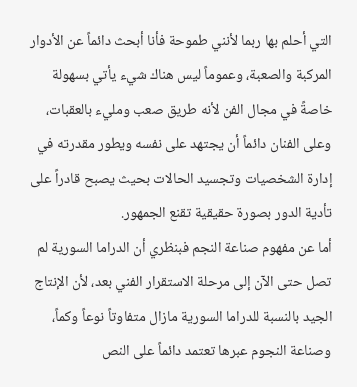التي أحلم بها ربما لأنني طموحة فأنا أبحث دائماً عن الأدوار المركبة والصعبة، وعموماً ليس هناك شيء يأتي بسهولة خاصةً في مجال الفن لأنه طريق صعب ومليء بالعقبات، وعلى الفنان دائماً أن يجتهد على نفسه ويطور مقدرته في إدارة الشخصيات وتجسيد الحالات بحيث يصبح قادراً على تأدية الدور بصورة حقيقية تقنع الجمهور.
أما عن مفهوم صناعة النجم فبنظري أن الدراما السورية لم تصل حتى الآن إلى مرحلة الاستقرار الفني بعد، لأن الإنتاج الجيد بالنسبة للدراما السورية مازال متفاوتاً نوعاً وكماً، وصناعة النجوم عبرها تعتمد دائماً على النص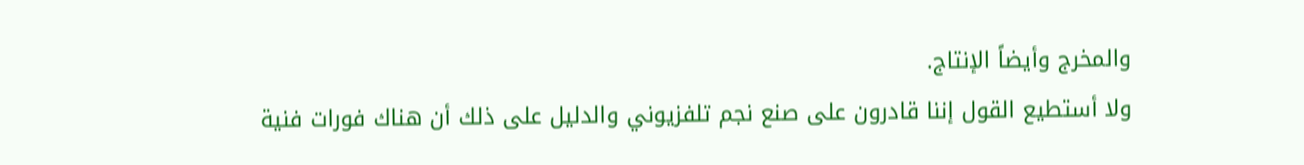والمخرج وأيضاً الإنتاج.
ولا أستطيع القول إننا قادرون على صنع نجم تلفزيوني والدليل على ذلك أن هناك فورات فنية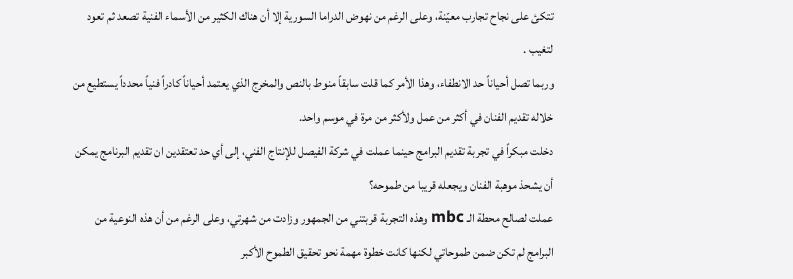تتكئ على نجاح تجارب معيّنة، وعلى الرغم من نهوض الدراما السورية إلا أن هناك الكثير من الأسماء الفنية تصعد ثم تعود لتغيب .
وربما تصل أحياناً حد الانطفاء، وهذا الأمر كما قلت سابقاً منوط بالنص والمخرج الذي يعتمد أحياناً كادراً فنياً محدداً يستطيع من خلاله تقديم الفنان في أكثر من عمل ولأكثر من مرة في موسم واحد.
دخلت مبكراً في تجربة تقديم البرامج حينما عملت في شركة الفيصل للإنتاج الفني، إلى أي حد تعتقدين ان تقديم البرنامج يمكن أن يشحذ موهبة الفنان ويجعله قريبا من طموحه؟
عملت لصالح محطة الـ mbc وهذه التجربة قربتني من الجمهور وزادت من شهرتي، وعلى الرغم من أن هذه النوعية من البرامج لم تكن ضمن طموحاتي لكنها كانت خطوة مهمة نحو تحقيق الطموح الأكبر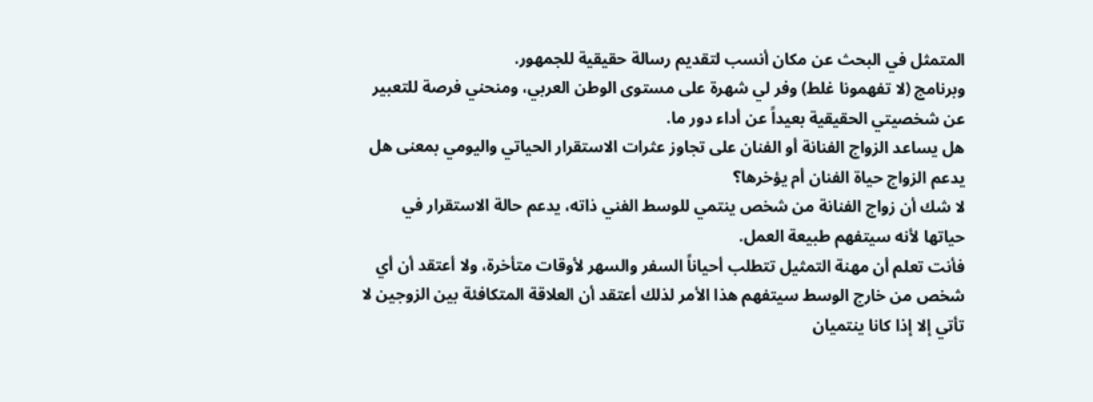المتمثل في البحث عن مكان أنسب لتقديم رسالة حقيقية للجمهور.
وبرنامج (لا تفهمونا غلط) وفر لي شهرة على مستوى الوطن العربي، ومنحني فرصة للتعبير عن شخصيتي الحقيقية بعيداً عن أداء دور ما.
هل يساعد الزواج الفنانة أو الفنان على تجاوز عثرات الاستقرار الحياتي واليومي بمعنى هل يدعم الزواج حياة الفنان أم يؤخرها؟
لا شك أن زواج الفنانة من شخص ينتمي للوسط الفني ذاته، يدعم حالة الاستقرار في حياتها لأنه سيتفهم طبيعة العمل.
فأنت تعلم أن مهنة التمثيل تتطلب أحياناً السفر والسهر لأوقات متأخرة، ولا أعتقد أن أي شخص من خارج الوسط سيتفهم هذا الأمر لذلك أعتقد أن العلاقة المتكافئة بين الزوجين لا تأتي إلا إذا كانا ينتميان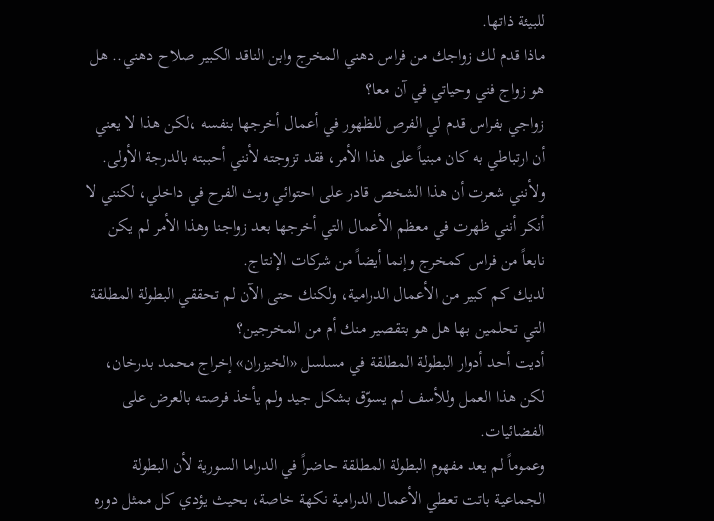للبيئة ذاتها.
ماذا قدم لك زواجك من فراس دهني المخرج وابن الناقد الكبير صلاح دهني.. هل هو زواج فني وحياتي في آن معا؟
زواجي بفراس قدم لي الفرص للظهور في أعمال أخرجها بنفسه ،لكن هذا لا يعني أن ارتباطي به كان مبنياً على هذا الأمر، فقد تزوجته لأنني أحببته بالدرجة الأولى.
ولأنني شعرت أن هذا الشخص قادر على احتوائي وبث الفرح في داخلي، لكنني لا أنكر أنني ظهرت في معظم الأعمال التي أخرجها بعد زواجنا وهذا الأمر لم يكن نابعاً من فراس كمخرج وإنما أيضاً من شركات الإنتاج.
لديك كم كبير من الأعمال الدرامية، ولكنك حتى الآن لم تحققي البطولة المطلقة التي تحلمين بها هل هو بتقصير منك أم من المخرجين؟
أديت أحد أدوار البطولة المطلقة في مسلسل «الخيزران» إخراج محمد بدرخان، لكن هذا العمل وللأسف لم يسوّق بشكل جيد ولم يأخذ فرصته بالعرض على الفضائيات.
وعموماً لم يعد مفهوم البطولة المطلقة حاضراً في الدراما السورية لأن البطولة الجماعية باتت تعطي الأعمال الدرامية نكهة خاصة، بحيث يؤدي كل ممثل دوره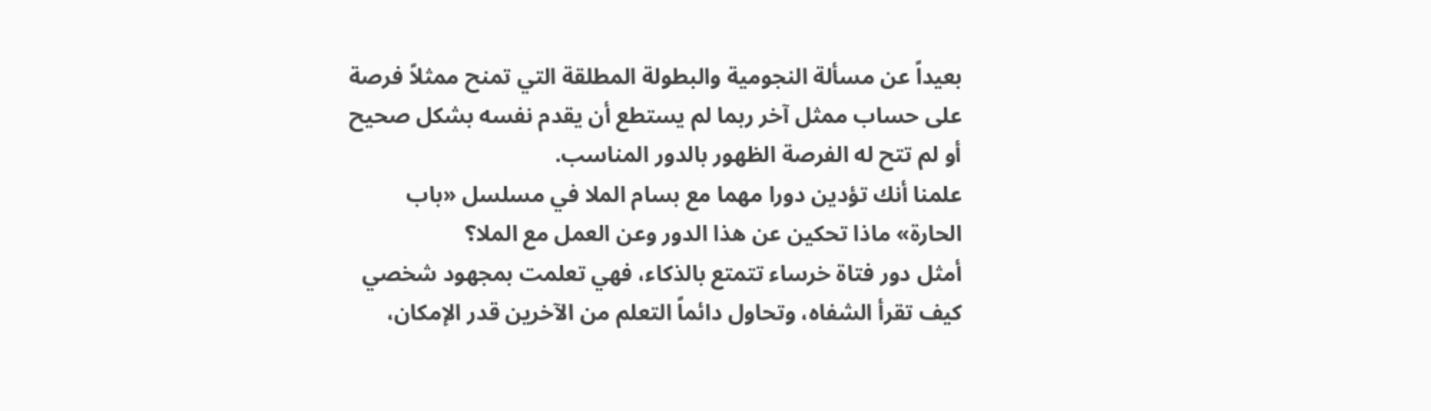بعيداً عن مسألة النجومية والبطولة المطلقة التي تمنح ممثلاً فرصة على حساب ممثل آخر ربما لم يستطع أن يقدم نفسه بشكل صحيح أو لم تتح له الفرصة الظهور بالدور المناسب.
علمنا أنك تؤدين دورا مهما مع بسام الملا في مسلسل «باب الحارة» ماذا تحكين عن هذا الدور وعن العمل مع الملا؟
أمثل دور فتاة خرساء تتمتع بالذكاء، فهي تعلمت بمجهود شخصي كيف تقرأ الشفاه، وتحاول دائماً التعلم من الآخرين قدر الإمكان،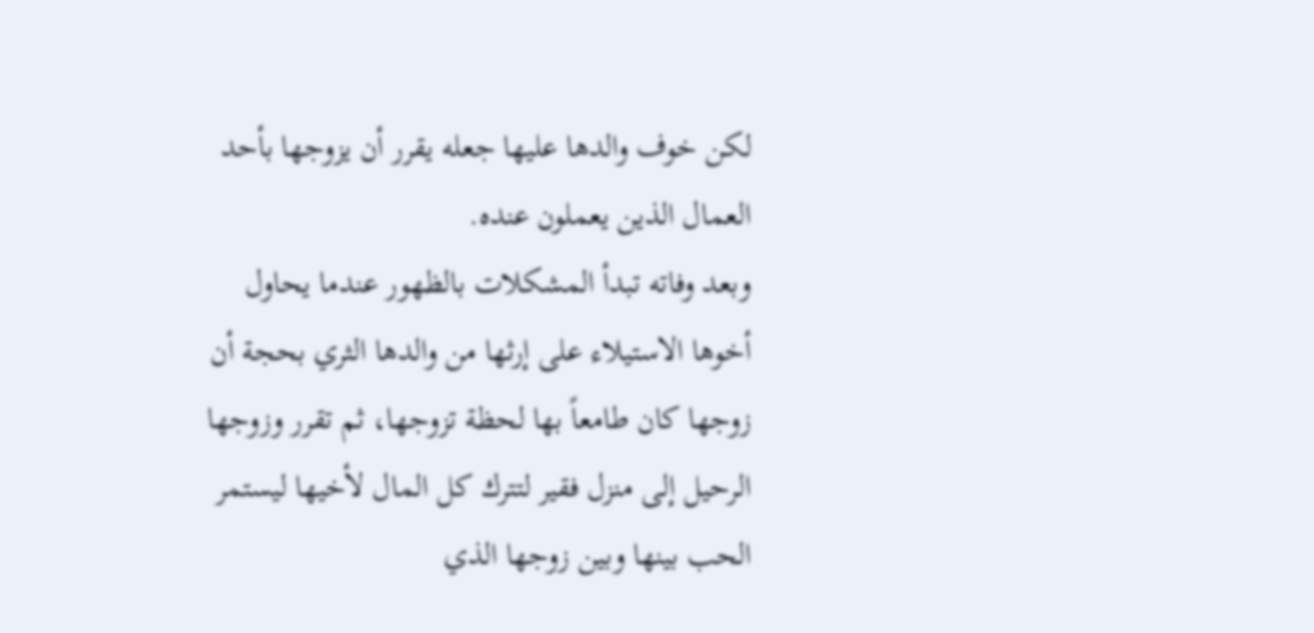لكن خوف والدها عليها جعله يقرر أن يزوجها بأحد العمال الذين يعملون عنده.
وبعد وفاته تبدأ المشكلات بالظهور عندما يحاول أخوها الاستيلاء على إرثها من والدها الثري بحجة أن زوجها كان طامعاً بها لحظة تزوجها، ثم تقرر وزوجها الرحيل إلى منزل فقير لتترك كل المال لأخيها ليستمر الحب بينها وبين زوجها الذي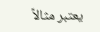يعتبر مثالاً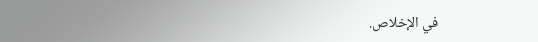في الإخلاص.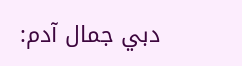دبي جمال آدم: